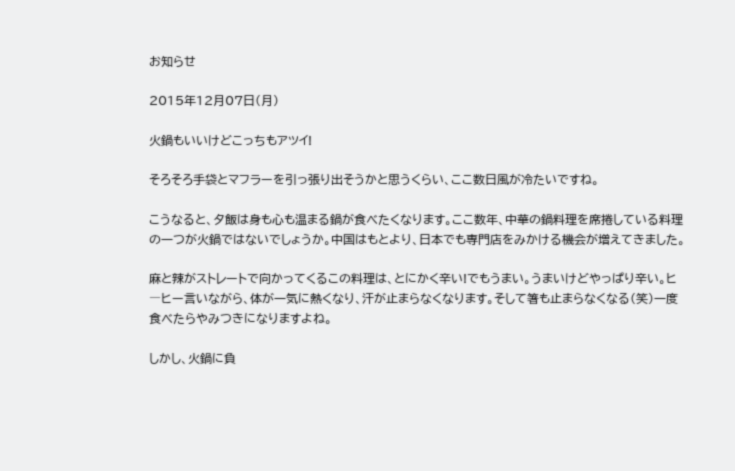お知らせ

2015年12月07日(月)

火鍋もいいけどこっちもアツイ!

そろそろ手袋とマフラーを引っ張り出そうかと思うくらい、ここ数日風が冷たいですね。

こうなると、夕飯は身も心も温まる鍋が食べたくなります。ここ数年、中華の鍋料理を席捲している料理の一つが火鍋ではないでしょうか。中国はもとより、日本でも専門店をみかける機会が増えてきました。

麻と辣がストレートで向かってくるこの料理は、とにかく辛い!でもうまい。うまいけどやっぱり辛い。ヒ―ヒー言いながら、体が一気に熱くなり、汗が止まらなくなります。そして箸も止まらなくなる(笑)一度食べたらやみつきになりますよね。

しかし、火鍋に負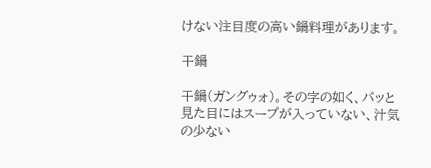けない注目度の高い鍋料理があります。

干鍋

干鍋(ガングゥォ)。その字の如く、パッと見た目にはスープが入っていない、汁気の少ない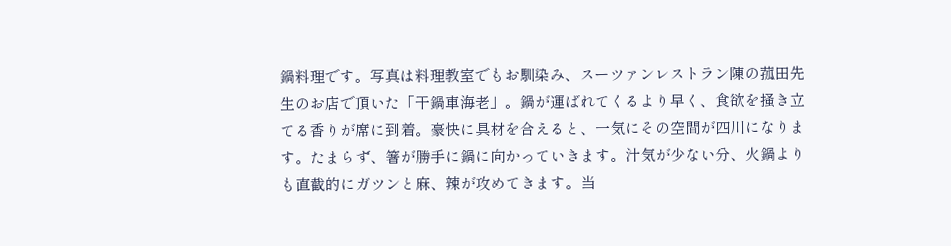鍋料理です。写真は料理教室でもお馴染み、スーツァンレストラン陳の菰田先生のお店で頂いた「干鍋車海老」。鍋が運ばれてくるより早く、食欲を掻き立てる香りが席に到着。豪快に具材を合えると、一気にその空間が四川になります。たまらず、箸が勝手に鍋に向かっていきます。汁気が少ない分、火鍋よりも直截的にガツンと麻、辣が攻めてきます。当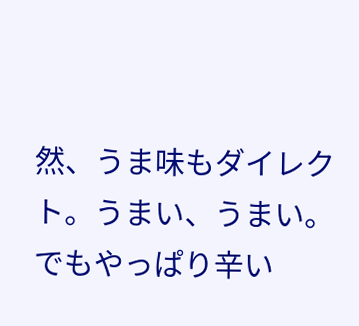然、うま味もダイレクト。うまい、うまい。でもやっぱり辛い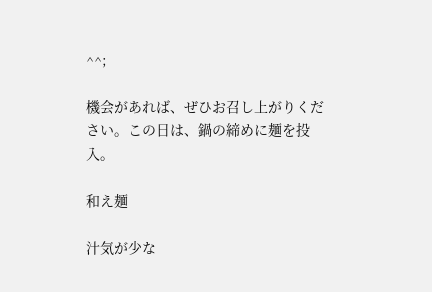^^;

機会があれば、ぜひお召し上がりください。この日は、鍋の締めに麺を投入。

和え麺

汁気が少な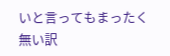いと言ってもまったく無い訳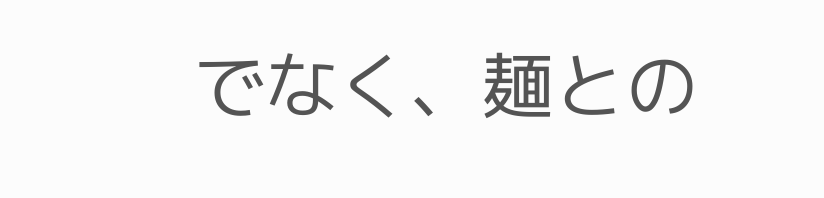でなく、麺との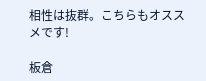相性は抜群。こちらもオススメです!

板倉